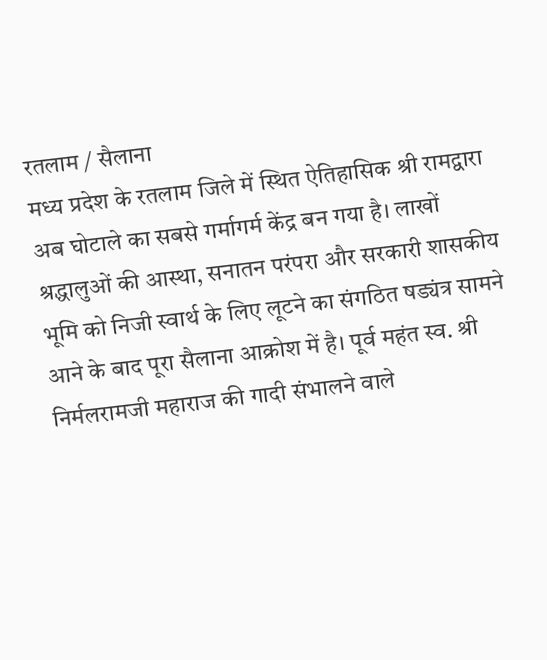रतलाम / सैलाना
मध्य प्रदेश के रतलाम जिले में स्थित ऐतिहासिक श्री रामद्वारा अब घोटाले का सबसे गर्मागर्म केंद्र बन गया है। लाखों श्रद्धालुओं की आस्था, सनातन परंपरा और सरकारी शासकीय भूमि को निजी स्वार्थ के लिए लूटने का संगठित षड्यंत्र सामने आने के बाद पूरा सैलाना आक्रोश में है। पूर्व महंत स्व. श्री निर्मलरामजी महाराज की गादी संभालने वाले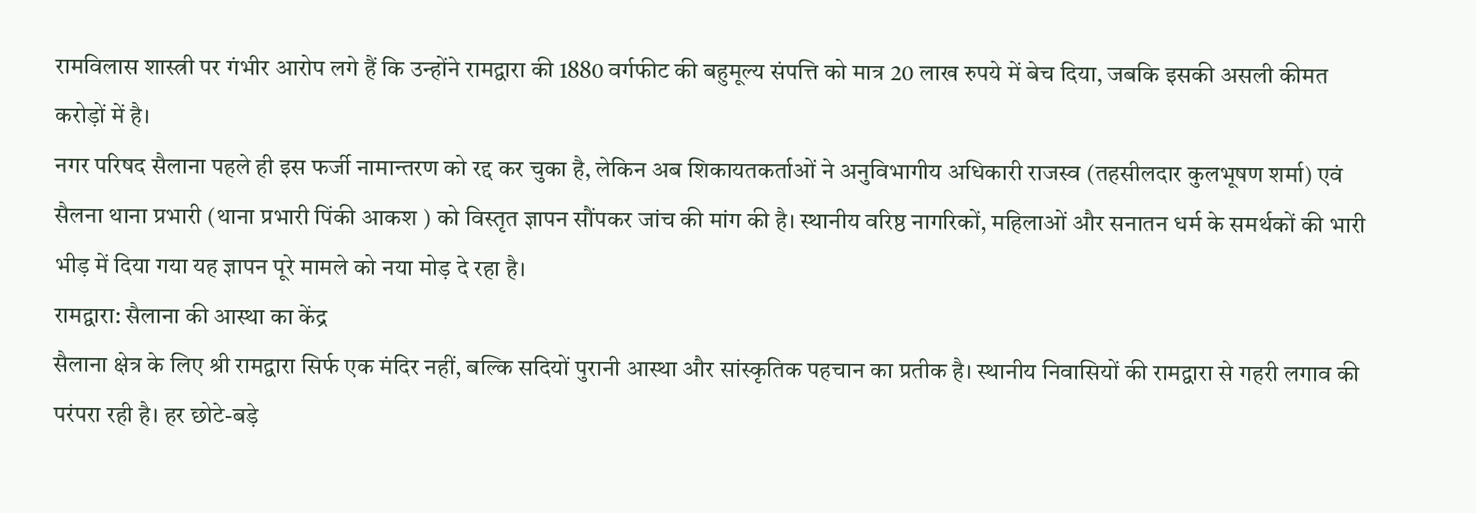रामविलास शास्त्री पर गंभीर आरोप लगे हैं कि उन्होंने रामद्वारा की 1880 वर्गफीट की बहुमूल्य संपत्ति को मात्र 20 लाख रुपये में बेच दिया, जबकि इसकी असली कीमत करोड़ों में है।
नगर परिषद सैलाना पहले ही इस फर्जी नामान्तरण को रद्द कर चुका है, लेकिन अब शिकायतकर्ताओं ने अनुविभागीय अधिकारी राजस्व (तहसीलदार कुलभूषण शर्मा) एवं सैलना थाना प्रभारी (थाना प्रभारी पिंकी आकश ) को विस्तृत ज्ञापन सौंपकर जांच की मांग की है। स्थानीय वरिष्ठ नागरिकों, महिलाओं और सनातन धर्म के समर्थकों की भारी भीड़ में दिया गया यह ज्ञापन पूरे मामले को नया मोड़ दे रहा है।
रामद्वारा: सैलाना की आस्था का केंद्र
सैलाना क्षेत्र के लिए श्री रामद्वारा सिर्फ एक मंदिर नहीं, बल्कि सदियों पुरानी आस्था और सांस्कृतिक पहचान का प्रतीक है। स्थानीय निवासियों की रामद्वारा से गहरी लगाव की परंपरा रही है। हर छोटे-बड़े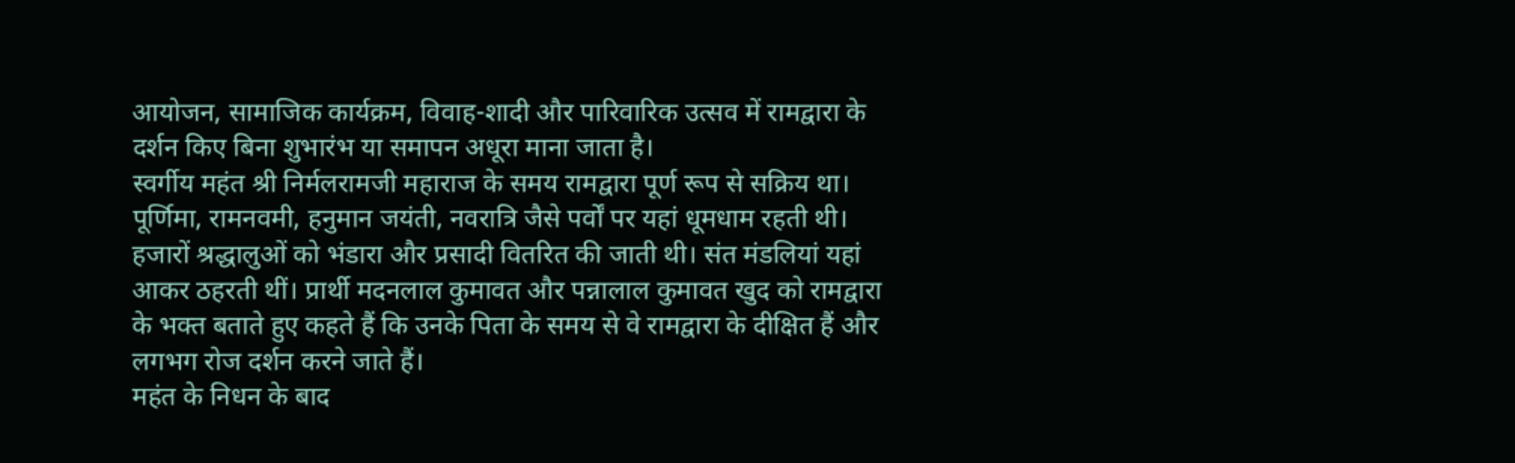आयोजन, सामाजिक कार्यक्रम, विवाह-शादी और पारिवारिक उत्सव में रामद्वारा के दर्शन किए बिना शुभारंभ या समापन अधूरा माना जाता है।
स्वर्गीय महंत श्री निर्मलरामजी महाराज के समय रामद्वारा पूर्ण रूप से सक्रिय था। पूर्णिमा, रामनवमी, हनुमान जयंती, नवरात्रि जैसे पर्वों पर यहां धूमधाम रहती थी। हजारों श्रद्धालुओं को भंडारा और प्रसादी वितरित की जाती थी। संत मंडलियां यहां आकर ठहरती थीं। प्रार्थी मदनलाल कुमावत और पन्नालाल कुमावत खुद को रामद्वारा के भक्त बताते हुए कहते हैं कि उनके पिता के समय से वे रामद्वारा के दीक्षित हैं और लगभग रोज दर्शन करने जाते हैं।
महंत के निधन के बाद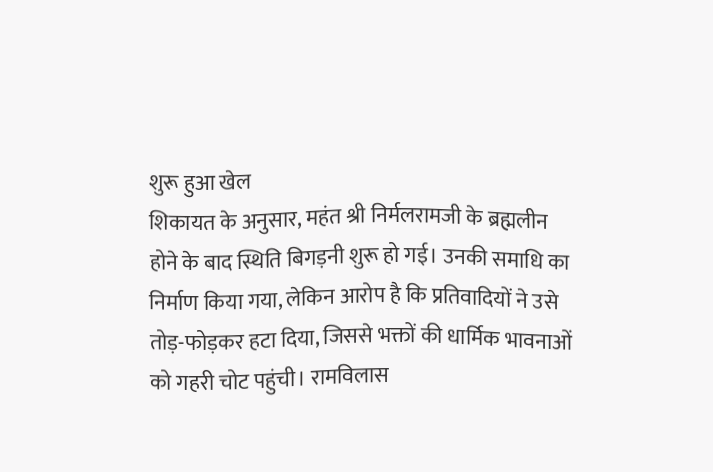शुरू हुआ खेल
शिकायत के अनुसार, महंत श्री निर्मलरामजी के ब्रह्मलीन होने के बाद स्थिति बिगड़नी शुरू हो गई। उनकी समाधि का निर्माण किया गया, लेकिन आरोप है कि प्रतिवादियों ने उसे तोड़-फोड़कर हटा दिया, जिससे भक्तों की धार्मिक भावनाओं को गहरी चोट पहुंची। रामविलास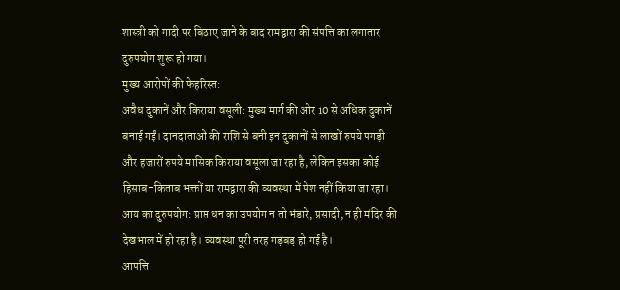शास्त्री को गादी पर बिठाए जाने के बाद रामद्वारा की संपत्ति का लगातार दुरुपयोग शुरू हो गया।
मुख्य आरोपों की फेहरिस्त:
अवैध दुकानें और किराया वसूली: मुख्य मार्ग की ओर 10 से अधिक दुकानें बनाई गईं। दानदाताओं की राशि से बनी इन दुकानों से लाखों रुपये पगड़ी और हजारों रुपये मासिक किराया वसूला जा रहा है, लेकिन इसका कोई हिसाब-किताब भक्तों या रामद्वारा की व्यवस्था में पेश नहीं किया जा रहा।
आय का दुरुपयोग: प्राप्त धन का उपयोग न तो भंडारे, प्रसादी, न ही मंदिर की देखभाल में हो रहा है। व्यवस्था पूरी तरह गड़बड़ हो गई है।
आपत्ति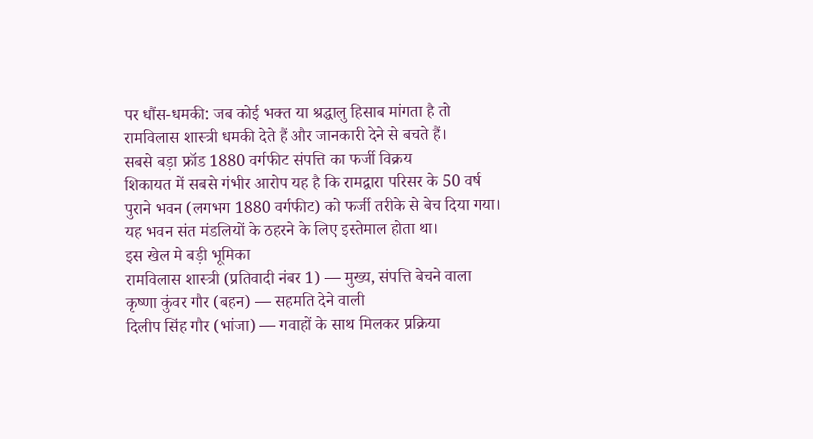पर धौंस-धमकी: जब कोई भक्त या श्रद्धालु हिसाब मांगता है तो रामविलास शास्त्री धमकी देते हैं और जानकारी देने से बचते हैं।
सबसे बड़ा फ्रॉड 1880 वर्गफीट संपत्ति का फर्जी विक्रय
शिकायत में सबसे गंभीर आरोप यह है कि रामद्वारा परिसर के 50 वर्ष पुराने भवन (लगभग 1880 वर्गफीट) को फर्जी तरीके से बेच दिया गया। यह भवन संत मंडलियों के ठहरने के लिए इस्तेमाल होता था।
इस खेल मे बड़ी भूमिका
रामविलास शास्त्री (प्रतिवादी नंबर 1) — मुख्य, संपत्ति बेचने वाला
कृष्णा कुंवर गौर (बहन) — सहमति देने वाली
दिलीप सिंह गौर (भांजा) — गवाहों के साथ मिलकर प्रक्रिया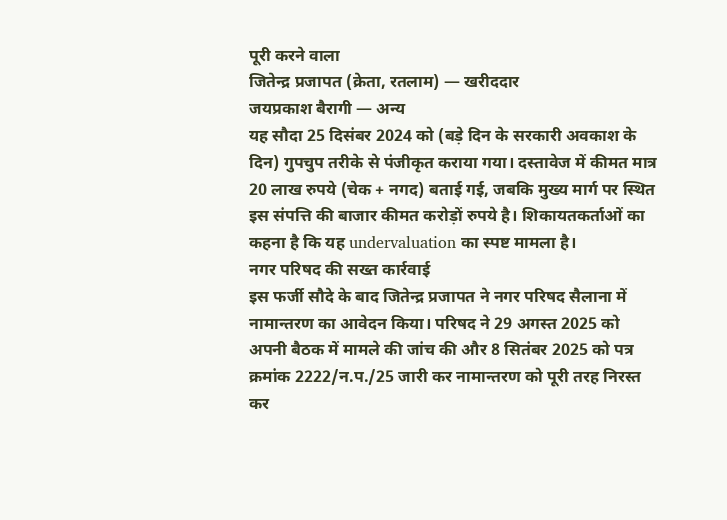पूरी करने वाला
जितेन्द्र प्रजापत (क्रेता, रतलाम) — खरीददार
जयप्रकाश बैरागी — अन्य
यह सौदा 25 दिसंबर 2024 को (बड़े दिन के सरकारी अवकाश के दिन) गुपचुप तरीके से पंजीकृत कराया गया। दस्तावेज में कीमत मात्र 20 लाख रुपये (चेक + नगद) बताई गई, जबकि मुख्य मार्ग पर स्थित इस संपत्ति की बाजार कीमत करोड़ों रुपये है। शिकायतकर्ताओं का कहना है कि यह undervaluation का स्पष्ट मामला है।
नगर परिषद की सख्त कार्रवाई
इस फर्जी सौदे के बाद जितेन्द्र प्रजापत ने नगर परिषद सैलाना में नामान्तरण का आवेदन किया। परिषद ने 29 अगस्त 2025 को अपनी बैठक में मामले की जांच की और 8 सितंबर 2025 को पत्र क्रमांक 2222/न.प./25 जारी कर नामान्तरण को पूरी तरह निरस्त कर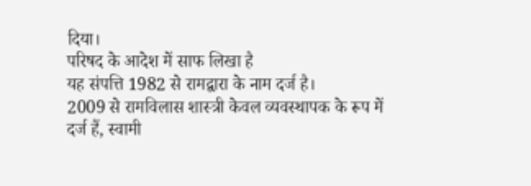दिया।
परिषद के आदेश में साफ लिखा है
यह संपत्ति 1982 से रामद्वारा के नाम दर्ज है।
2009 से रामविलास शास्त्री केवल व्यवस्थापक के रूप में दर्ज हैं, स्वामी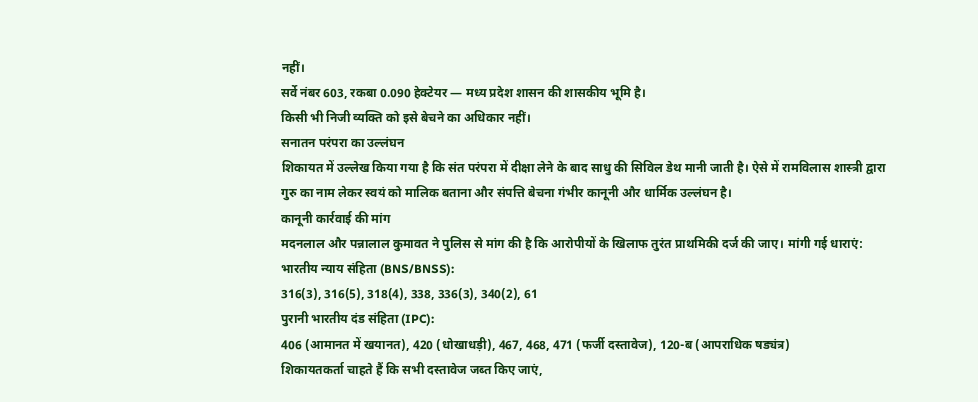नहीं।
सर्वे नंबर 603, रकबा 0.090 हेक्टेयर — मध्य प्रदेश शासन की शासकीय भूमि है।
किसी भी निजी व्यक्ति को इसे बेचने का अधिकार नहीं।
सनातन परंपरा का उल्लंघन
शिकायत में उल्लेख किया गया है कि संत परंपरा में दीक्षा लेने के बाद साधु की सिविल डेथ मानी जाती है। ऐसे में रामविलास शास्त्री द्वारा गुरु का नाम लेकर स्वयं को मालिक बताना और संपत्ति बेचना गंभीर कानूनी और धार्मिक उल्लंघन है।
कानूनी कार्रवाई की मांग
मदनलाल और पन्नालाल कुमावत ने पुलिस से मांग की है कि आरोपीयों के खिलाफ तुरंत प्राथमिकी दर्ज की जाए। मांगी गई धाराएं:
भारतीय न्याय संहिता (BNS/BNSS):
316(3), 316(5), 318(4), 338, 336(3), 340(2), 61
पुरानी भारतीय दंड संहिता (IPC):
406 (आमानत में खयानत), 420 (धोखाधड़ी), 467, 468, 471 (फर्जी दस्तावेज), 120-ब (आपराधिक षड्यंत्र)
शिकायतकर्ता चाहते हैं कि सभी दस्तावेज जब्त किए जाएं,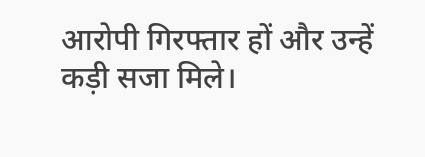आरोपी गिरफ्तार हों और उन्हें कड़ी सजा मिले।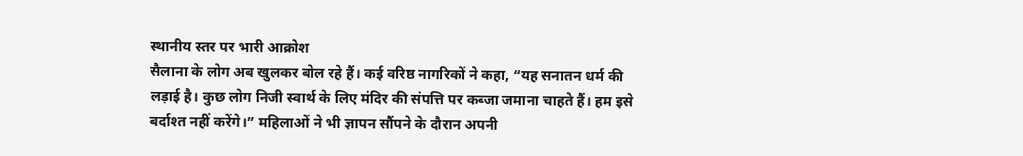स्थानीय स्तर पर भारी आक्रोश
सैलाना के लोग अब खुलकर बोल रहे हैं। कई वरिष्ठ नागरिकों ने कहा, “यह सनातन धर्म की लड़ाई है। कुछ लोग निजी स्वार्थ के लिए मंदिर की संपत्ति पर कब्जा जमाना चाहते हैं। हम इसे बर्दाश्त नहीं करेंगे।” महिलाओं ने भी ज्ञापन सौंपने के दौरान अपनी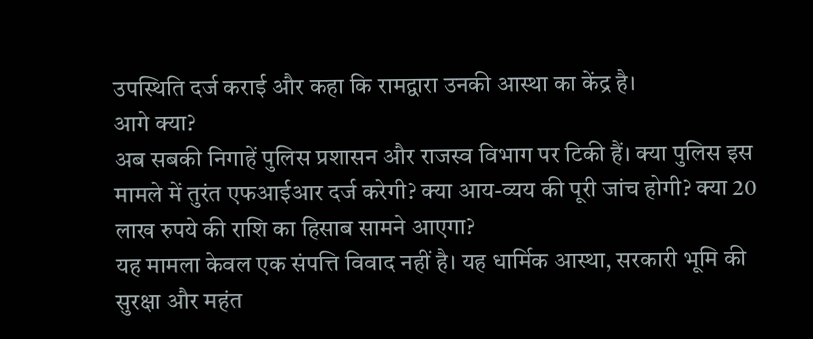उपस्थिति दर्ज कराई और कहा कि रामद्वारा उनकी आस्था का केंद्र है।
आगे क्या?
अब सबकी निगाहें पुलिस प्रशासन और राजस्व विभाग पर टिकी हैं। क्या पुलिस इस मामले में तुरंत एफआईआर दर्ज करेगी? क्या आय-व्यय की पूरी जांच होगी? क्या 20 लाख रुपये की राशि का हिसाब सामने आएगा?
यह मामला केवल एक संपत्ति विवाद नहीं है। यह धार्मिक आस्था, सरकारी भूमि की सुरक्षा और महंत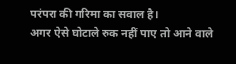परंपरा की गरिमा का सवाल है।
अगर ऐसे घोटाले रुक नहीं पाए तो आने वाले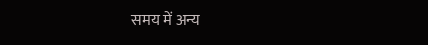समय में अन्य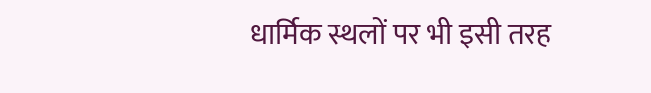धार्मिक स्थलों पर भी इसी तरह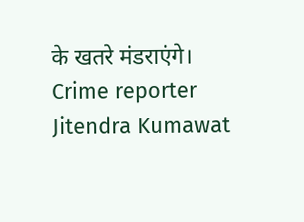के खतरे मंडराएंगे।
Crime reporter Jitendra Kumawat